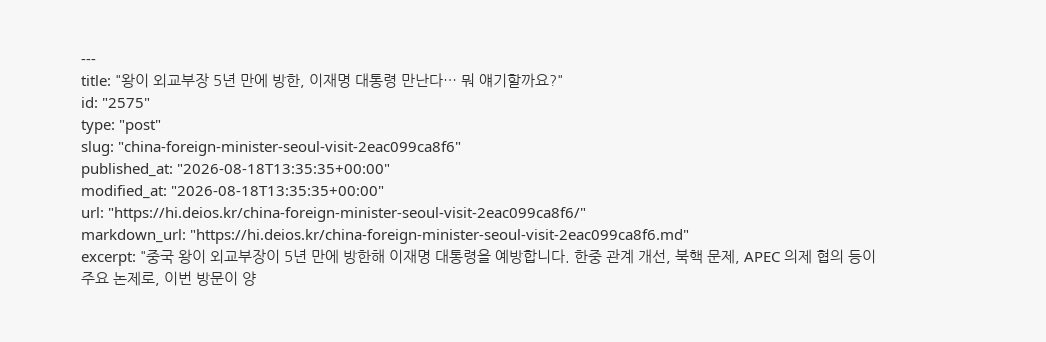---
title: "왕이 외교부장 5년 만에 방한, 이재명 대통령 만난다… 뭐 얘기할까요?"
id: "2575"
type: "post"
slug: "china-foreign-minister-seoul-visit-2eac099ca8f6"
published_at: "2026-08-18T13:35:35+00:00"
modified_at: "2026-08-18T13:35:35+00:00"
url: "https://hi.deios.kr/china-foreign-minister-seoul-visit-2eac099ca8f6/"
markdown_url: "https://hi.deios.kr/china-foreign-minister-seoul-visit-2eac099ca8f6.md"
excerpt: "중국 왕이 외교부장이 5년 만에 방한해 이재명 대통령을 예방합니다. 한중 관계 개선, 북핵 문제, APEC 의제 협의 등이 주요 논제로, 이번 방문이 양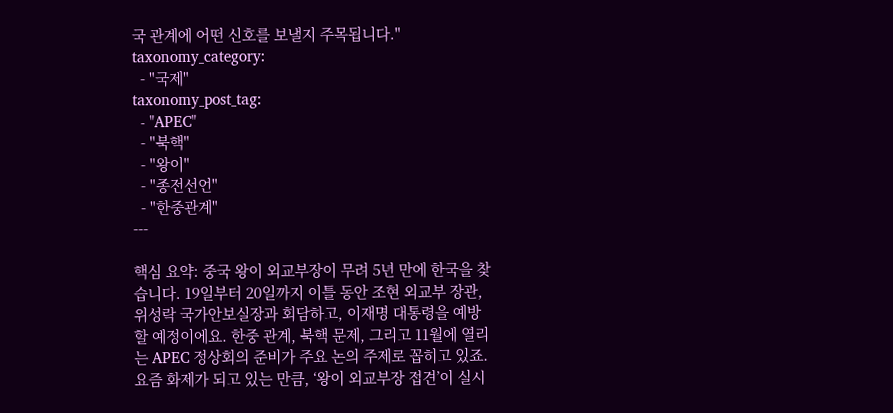국 관계에 어떤 신호를 보낼지 주목됩니다."
taxonomy_category:
  - "국제"
taxonomy_post_tag:
  - "APEC"
  - "북핵"
  - "왕이"
  - "종전선언"
  - "한중관계"
---

핵심 요약: 중국 왕이 외교부장이 무려 5년 만에 한국을 찾습니다. 19일부터 20일까지 이틀 동안 조현 외교부 장관, 위성락 국가안보실장과 회담하고, 이재명 대통령을 예방할 예정이에요. 한중 관계, 북핵 문제, 그리고 11월에 열리는 APEC 정상회의 준비가 주요 논의 주제로 꼽히고 있죠. 요즘 화제가 되고 있는 만큼, ‘왕이 외교부장 접견’이 실시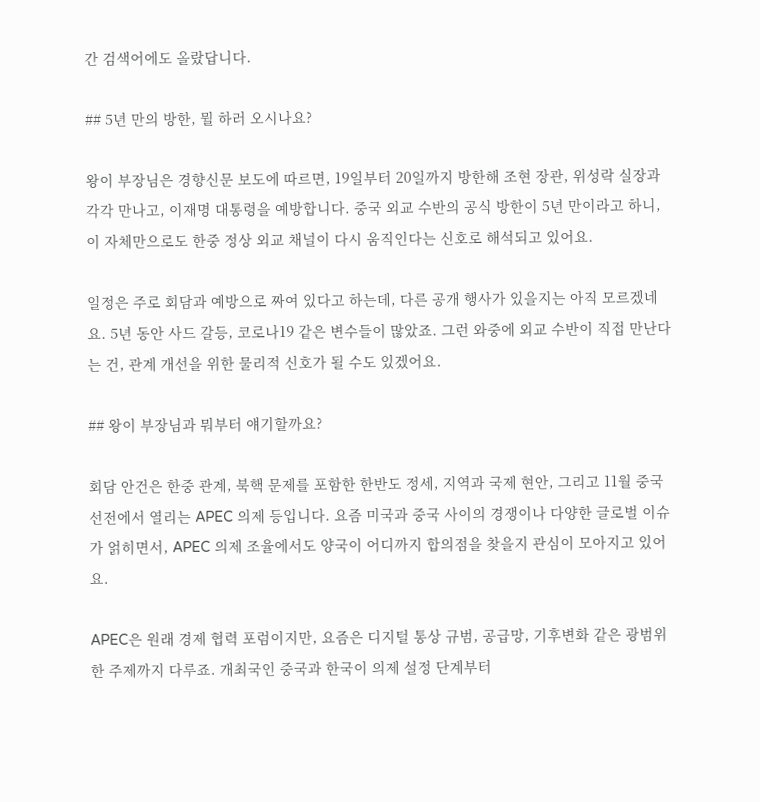간 검색어에도 올랐답니다.

## 5년 만의 방한, 뭘 하러 오시나요?

왕이 부장님은 경향신문 보도에 따르면, 19일부터 20일까지 방한해 조현 장관, 위성락 실장과 각각 만나고, 이재명 대통령을 예방합니다. 중국 외교 수반의 공식 방한이 5년 만이라고 하니, 이 자체만으로도 한중 정상 외교 채널이 다시 움직인다는 신호로 해석되고 있어요.

일정은 주로 회담과 예방으로 짜여 있다고 하는데, 다른 공개 행사가 있을지는 아직 모르겠네요. 5년 동안 사드 갈등, 코로나19 같은 변수들이 많았죠. 그런 와중에 외교 수반이 직접 만난다는 건, 관계 개선을 위한 물리적 신호가 될 수도 있겠어요.

## 왕이 부장님과 뭐부터 얘기할까요?

회담 안건은 한중 관계, 북핵 문제를 포함한 한반도 정세, 지역과 국제 현안, 그리고 11월 중국 선전에서 열리는 APEC 의제 등입니다. 요즘 미국과 중국 사이의 경쟁이나 다양한 글로벌 이슈가 얽히면서, APEC 의제 조율에서도 양국이 어디까지 합의점을 찾을지 관심이 모아지고 있어요.

APEC은 원래 경제 협력 포럼이지만, 요즘은 디지털 통상 규범, 공급망, 기후변화 같은 광범위한 주제까지 다루죠. 개최국인 중국과 한국이 의제 설정 단계부터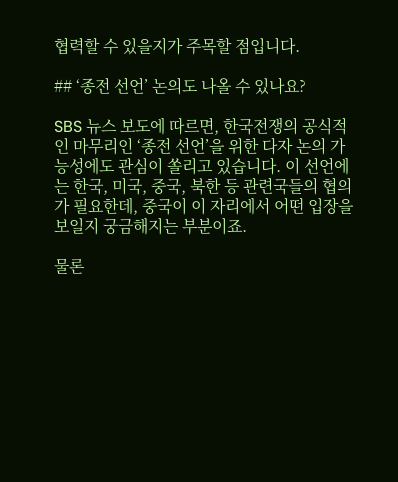협력할 수 있을지가 주목할 점입니다.

## ‘종전 선언’ 논의도 나올 수 있나요?

SBS 뉴스 보도에 따르면, 한국전쟁의 공식적인 마무리인 ‘종전 선언’을 위한 다자 논의 가능성에도 관심이 쏠리고 있습니다. 이 선언에는 한국, 미국, 중국, 북한 등 관련국들의 협의가 필요한데, 중국이 이 자리에서 어떤 입장을 보일지 궁금해지는 부분이죠.

물론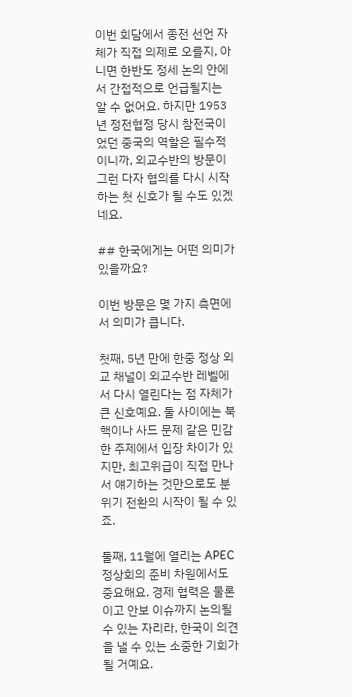이번 회담에서 종전 선언 자체가 직접 의제로 오를지, 아니면 한반도 정세 논의 안에서 간접적으로 언급될지는 알 수 없어요. 하지만 1953년 정전협정 당시 참전국이었던 중국의 역할은 필수적이니까, 외교수반의 방문이 그런 다자 협의를 다시 시작하는 첫 신호가 될 수도 있겠네요.

## 한국에게는 어떤 의미가 있을까요?

이번 방문은 몇 가지 측면에서 의미가 큽니다.

첫째, 5년 만에 한중 정상 외교 채널이 외교수반 레벨에서 다시 열린다는 점 자체가 큰 신호예요. 둘 사이에는 북핵이나 사드 문제 같은 민감한 주제에서 입장 차이가 있지만, 최고위급이 직접 만나서 얘기하는 것만으로도 분위기 전환의 시작이 될 수 있죠.

둘째, 11월에 열리는 APEC 정상회의 준비 차원에서도 중요해요. 경제 협력은 물론이고 안보 이슈까지 논의될 수 있는 자리라, 한국이 의견을 낼 수 있는 소중한 기회가 될 거예요.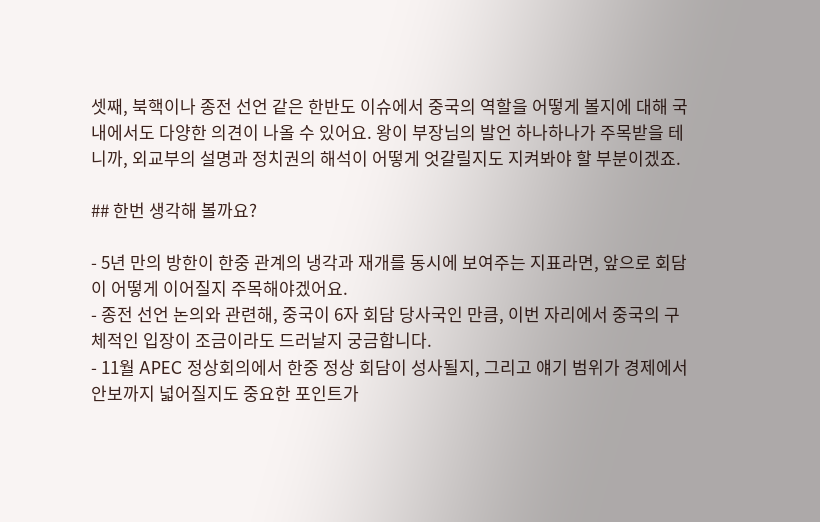셋째, 북핵이나 종전 선언 같은 한반도 이슈에서 중국의 역할을 어떻게 볼지에 대해 국내에서도 다양한 의견이 나올 수 있어요. 왕이 부장님의 발언 하나하나가 주목받을 테니까, 외교부의 설명과 정치권의 해석이 어떻게 엇갈릴지도 지켜봐야 할 부분이겠죠.

## 한번 생각해 볼까요?

- 5년 만의 방한이 한중 관계의 냉각과 재개를 동시에 보여주는 지표라면, 앞으로 회담이 어떻게 이어질지 주목해야겠어요.
- 종전 선언 논의와 관련해, 중국이 6자 회담 당사국인 만큼, 이번 자리에서 중국의 구체적인 입장이 조금이라도 드러날지 궁금합니다.
- 11월 APEC 정상회의에서 한중 정상 회담이 성사될지, 그리고 얘기 범위가 경제에서 안보까지 넓어질지도 중요한 포인트가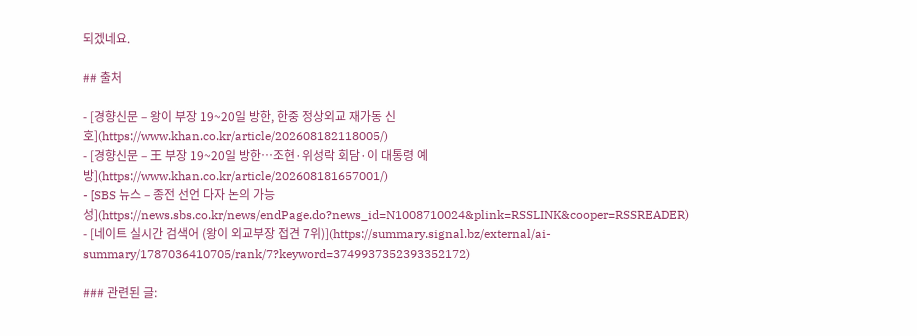되겠네요.

## 출처

- [경향신문 – 왕이 부장 19~20일 방한, 한중 정상외교 재가동 신호](https://www.khan.co.kr/article/202608182118005/)
- [경향신문 – 王 부장 19~20일 방한…조현·위성락 회담·이 대통령 예방](https://www.khan.co.kr/article/202608181657001/)
- [SBS 뉴스 – 종전 선언 다자 논의 가능성](https://news.sbs.co.kr/news/endPage.do?news_id=N1008710024&plink=RSSLINK&cooper=RSSREADER)
- [네이트 실시간 검색어 (왕이 외교부장 접견 7위)](https://summary.signal.bz/external/ai-summary/1787036410705/rank/7?keyword=3749937352393352172)

### 관련된 글: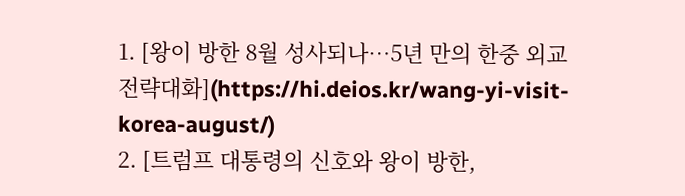1. [왕이 방한 8월 성사되나…5년 만의 한중 외교전략대화](https://hi.deios.kr/wang-yi-visit-korea-august/)
2. [트럼프 대통령의 신호와 왕이 방한,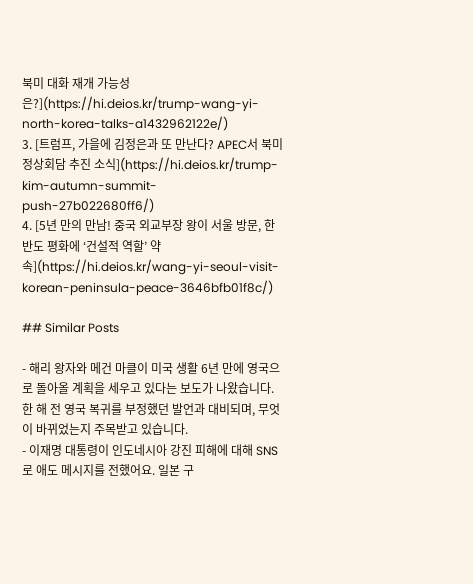북미 대화 재개 가능성은?](https://hi.deios.kr/trump-wang-yi-north-korea-talks-a1432962122e/)
3. [트럼프, 가을에 김정은과 또 만난다? APEC서 북미 정상회담 추진 소식](https://hi.deios.kr/trump-kim-autumn-summit-push-27b022680ff6/)
4. [5년 만의 만남! 중국 외교부장 왕이 서울 방문, 한반도 평화에 ‘건설적 역할’ 약속](https://hi.deios.kr/wang-yi-seoul-visit-korean-peninsula-peace-3646bfb01f8c/)

## Similar Posts

- 해리 왕자와 메건 마클이 미국 생활 6년 만에 영국으로 돌아올 계획을 세우고 있다는 보도가 나왔습니다. 한 해 전 영국 복귀를 부정했던 발언과 대비되며, 무엇이 바뀌었는지 주목받고 있습니다.
- 이재명 대통령이 인도네시아 강진 피해에 대해 SNS로 애도 메시지를 전했어요. 일본 구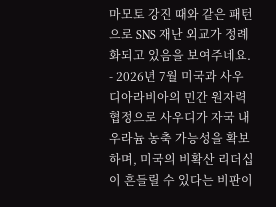마모토 강진 때와 같은 패턴으로 SNS 재난 외교가 정례화되고 있음을 보여주네요.
- 2026년 7월 미국과 사우디아라비아의 민간 원자력 협정으로 사우디가 자국 내 우라늄 농축 가능성을 확보하며, 미국의 비확산 리더십이 흔들릴 수 있다는 비판이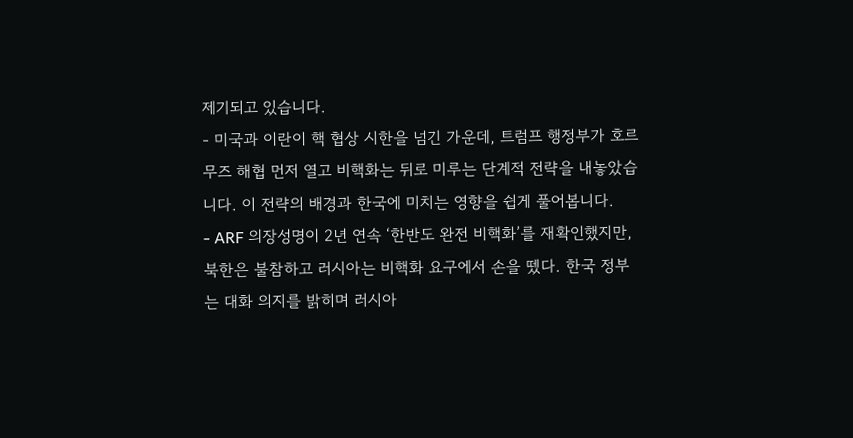제기되고 있습니다.
- 미국과 이란이 핵 협상 시한을 넘긴 가운데, 트럼프 행정부가 호르무즈 해협 먼저 열고 비핵화는 뒤로 미루는 단계적 전략을 내놓았습니다. 이 전략의 배경과 한국에 미치는 영향을 쉽게 풀어봅니다.
- ARF 의장성명이 2년 연속 ‘한반도 완전 비핵화’를 재확인했지만, 북한은 불참하고 러시아는 비핵화 요구에서 손을 뗐다. 한국 정부는 대화 의지를 밝히며 러시아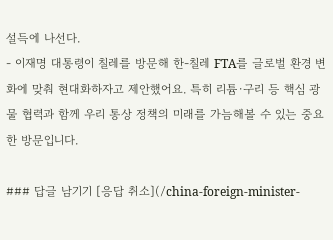설득에 나선다.
- 이재명 대통령이 칠레를 방문해 한-칠레 FTA를 글로벌 환경 변화에 맞춰 현대화하자고 제안했어요. 특히 리튬·구리 등 핵심 광물 협력과 함께 우리 통상 정책의 미래를 가늠해볼 수 있는 중요한 방문입니다.

### 답글 남기기 [응답 취소](/china-foreign-minister-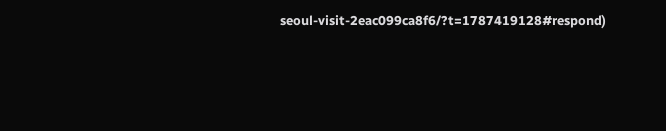seoul-visit-2eac099ca8f6/?t=1787419128#respond)